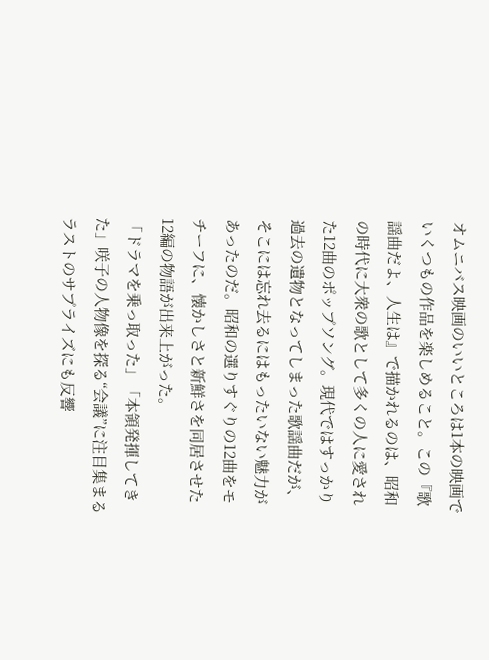オムニバス映画のいいところは1本の映画でいくつもの作品を楽しめること。この『歌謡曲だよ、人生は』で描かれるのは、昭和の時代に大衆の歌として多くの人に愛された12曲のポップソング。現代ではすっかり過去の遺物となってしまった歌謡曲だが、そこには忘れ去るにはもったいない魅力があったのだ。昭和の選りすぐりの12曲をモチーフに、懐かしさと新鮮さを同居させた12編の物語が出来上がった。
「ドラマを乗っ取った」「本領発揮してきた」咲子の人物像を探る“会議”に注目集まる ラストのサプライズにも反響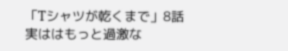「Tシャツが乾くまで」8話
実ははもっと過激な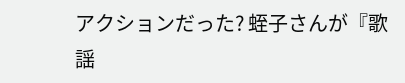アクションだった? 蛭子さんが『歌謡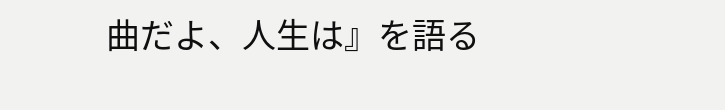曲だよ、人生は』を語る